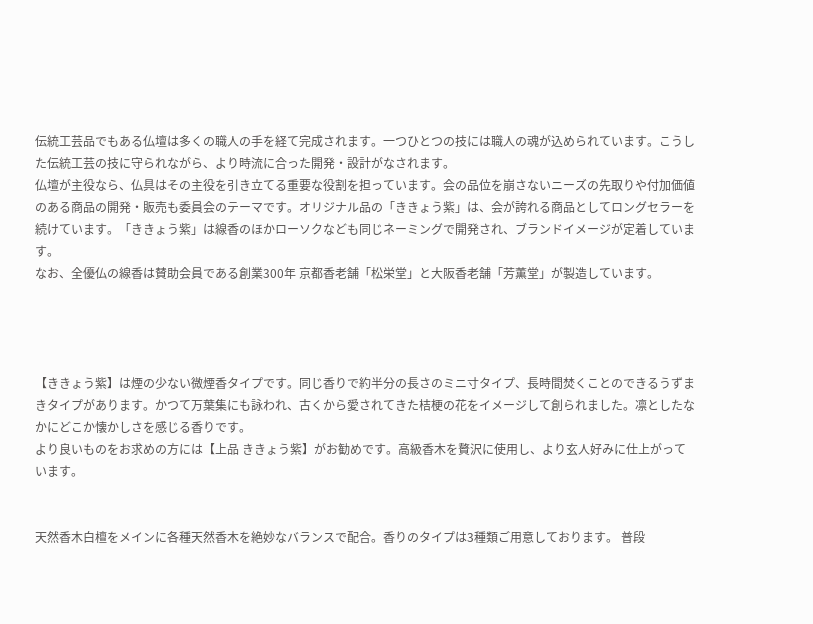伝統工芸品でもある仏壇は多くの職人の手を経て完成されます。一つひとつの技には職人の魂が込められています。こうした伝統工芸の技に守られながら、より時流に合った開発・設計がなされます。
仏壇が主役なら、仏具はその主役を引き立てる重要な役割を担っています。会の品位を崩さないニーズの先取りや付加価値のある商品の開発・販売も委員会のテーマです。オリジナル品の「ききょう紫」は、会が誇れる商品としてロングセラーを続けています。「ききょう紫」は線香のほかローソクなども同じネーミングで開発され、ブランドイメージが定着しています。
なお、全優仏の線香は賛助会員である創業300年 京都香老舗「松栄堂」と大阪香老舗「芳薫堂」が製造しています。




【ききょう紫】は煙の少ない微煙香タイプです。同じ香りで約半分の長さのミニ寸タイプ、長時間焚くことのできるうずまきタイプがあります。かつて万葉集にも詠われ、古くから愛されてきた桔梗の花をイメージして創られました。凛としたなかにどこか懐かしさを感じる香りです。
より良いものをお求めの方には【上品 ききょう紫】がお勧めです。高級香木を贅沢に使用し、より玄人好みに仕上がっています。


天然香木白檀をメインに各種天然香木を絶妙なバランスで配合。香りのタイプは3種類ご用意しております。 普段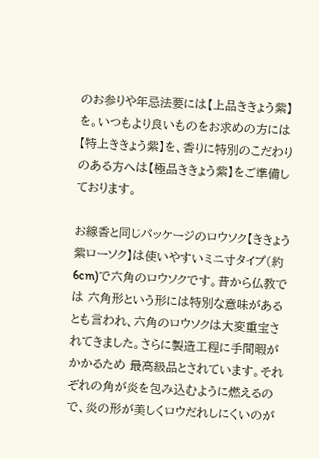のお参りや年忌法要には【上品ききょう紫】を。いつもより良いものをお求めの方には【特上ききょう紫】を、香りに特別のこだわりのある方へは【極品ききょう紫】をご準備しております。

お線香と同じパッケージのロウソク【ききょう紫ローソク】は使いやすいミニ寸タイプ(約6cm)で六角のロウソクです。昔から仏教では 六角形という形には特別な意味があるとも言われ、六角のロウソクは大変重宝されてきました。さらに製造工程に手間暇がかかるため 最高級品とされています。それぞれの角が炎を包み込むように燃えるので、炎の形が美しくロウだれしにくいのが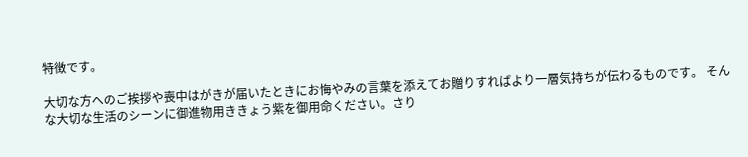特徴です。

大切な方へのご挨拶や喪中はがきが届いたときにお悔やみの言葉を添えてお贈りすればより一層気持ちが伝わるものです。 そんな大切な生活のシーンに御進物用ききょう紫を御用命ください。さり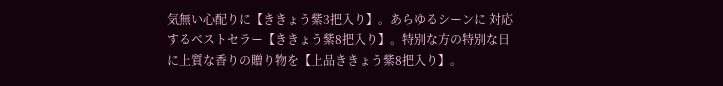気無い心配りに【ききょう紫3把入り】。あらゆるシーンに 対応するベストセラー【ききょう紫8把入り】。特別な方の特別な日に上質な香りの贈り物を【上品ききょう紫8把入り】。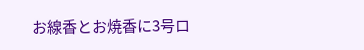お線香とお焼香に3号ロ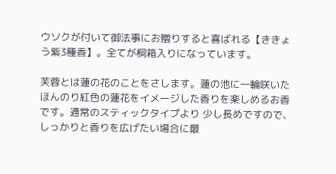ウソクが付いて御法事にお贈りすると喜ばれる【ききょう紫3種香】。全てが桐箱入りになっています。

芙蓉とは蓮の花のことをさします。蓮の池に一輪咲いたほんのり紅色の蓮花をイメージした香りを楽しめるお香です。通常のスティックタイプより 少し長めですので、しっかりと香りを広げたい場合に最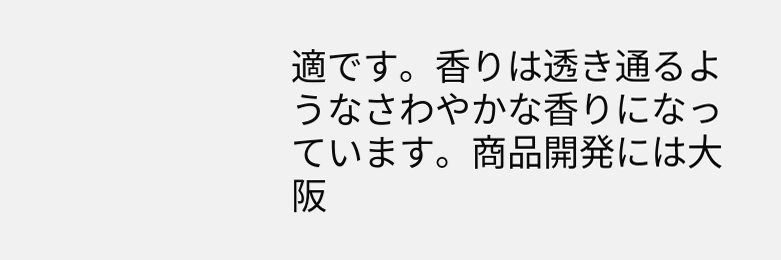適です。香りは透き通るようなさわやかな香りになっています。商品開発には大阪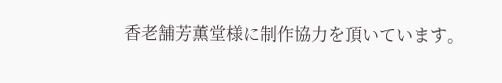香老舗芳薫堂様に制作協力を頂いています。